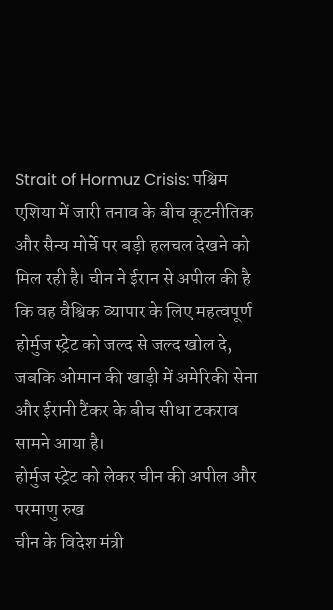Strait of Hormuz Crisis: पश्चिम एशिया में जारी तनाव के बीच कूटनीतिक और सैन्य मोर्चे पर बड़ी हलचल देखने को मिल रही है। चीन ने ईरान से अपील की है कि वह वैश्विक व्यापार के लिए महत्वपूर्ण होर्मुज स्ट्रेट को जल्द से जल्द खोल दे, जबकि ओमान की खाड़ी में अमेरिकी सेना और ईरानी टैंकर के बीच सीधा टकराव सामने आया है।
होर्मुज स्ट्रेट को लेकर चीन की अपील और परमाणु रुख
चीन के विदेश मंत्री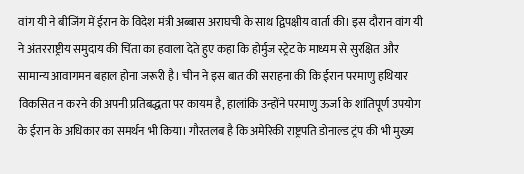वांग यी ने बीजिंग में ईरान के विदेश मंत्री अब्बास अराघची के साथ द्विपक्षीय वार्ता की। इस दौरान वांग यी ने अंतरराष्ट्रीय समुदाय की चिंता का हवाला देते हुए कहा कि होर्मुज स्ट्रेट के माध्यम से सुरक्षित और सामान्य आवागमन बहाल होना जरूरी है। चीन ने इस बात की सराहना की कि ईरान परमाणु हथियार विकसित न करने की अपनी प्रतिबद्धता पर कायम है, हालांकि उन्होंने परमाणु ऊर्जा के शांतिपूर्ण उपयोग के ईरान के अधिकार का समर्थन भी किया। गौरतलब है कि अमेरिकी राष्ट्रपति डोनाल्ड ट्रंप की भी मुख्य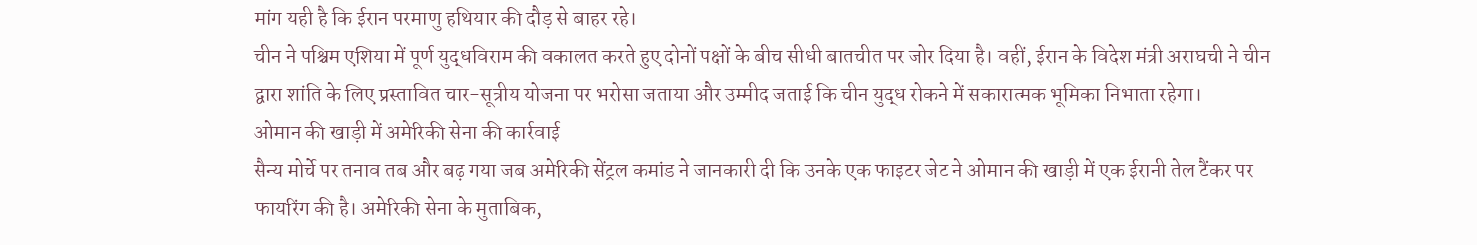मांग यही है कि ईरान परमाणु हथियार की दौड़ से बाहर रहे।
चीन ने पश्चिम एशिया में पूर्ण युद्धविराम की वकालत करते हुए दोनों पक्षों के बीच सीधी बातचीत पर जोर दिया है। वहीं, ईरान के विदेश मंत्री अराघची ने चीन द्वारा शांति के लिए प्रस्तावित चार-सूत्रीय योजना पर भरोसा जताया और उम्मीद जताई कि चीन युद्ध रोकने में सकारात्मक भूमिका निभाता रहेगा।
ओमान की खाड़ी में अमेरिकी सेना की कार्रवाई
सैन्य मोर्चे पर तनाव तब और बढ़ गया जब अमेरिकी सेंट्रल कमांड ने जानकारी दी कि उनके एक फाइटर जेट ने ओमान की खाड़ी में एक ईरानी तेल टैंकर पर फायरिंग की है। अमेरिकी सेना के मुताबिक,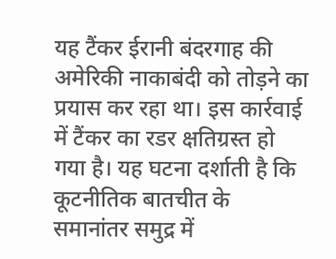यह टैंकर ईरानी बंदरगाह की अमेरिकी नाकाबंदी को तोड़ने का प्रयास कर रहा था। इस कार्रवाई में टैंकर का रडर क्षतिग्रस्त हो गया है। यह घटना दर्शाती है कि कूटनीतिक बातचीत के समानांतर समुद्र में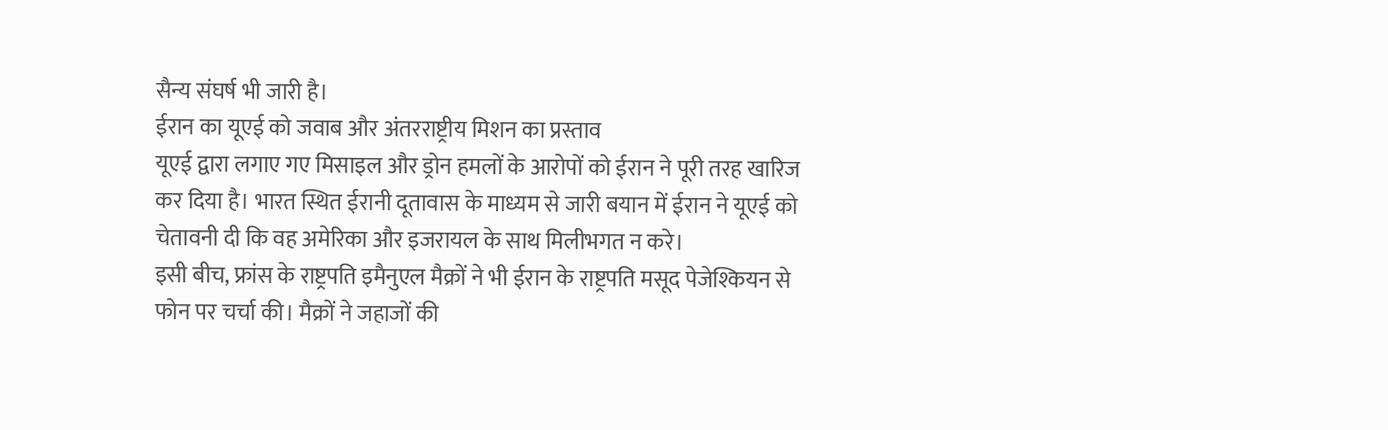सैन्य संघर्ष भी जारी है।
ईरान का यूएई को जवाब और अंतरराष्ट्रीय मिशन का प्रस्ताव
यूएई द्वारा लगाए गए मिसाइल और ड्रोन हमलों के आरोपों को ईरान ने पूरी तरह खारिज कर दिया है। भारत स्थित ईरानी दूतावास के माध्यम से जारी बयान में ईरान ने यूएई को चेतावनी दी कि वह अमेरिका और इजरायल के साथ मिलीभगत न करे।
इसी बीच, फ्रांस के राष्ट्रपति इमैनुएल मैक्रों ने भी ईरान के राष्ट्रपति मसूद पेजेश्कियन से फोन पर चर्चा की। मैक्रों ने जहाजों की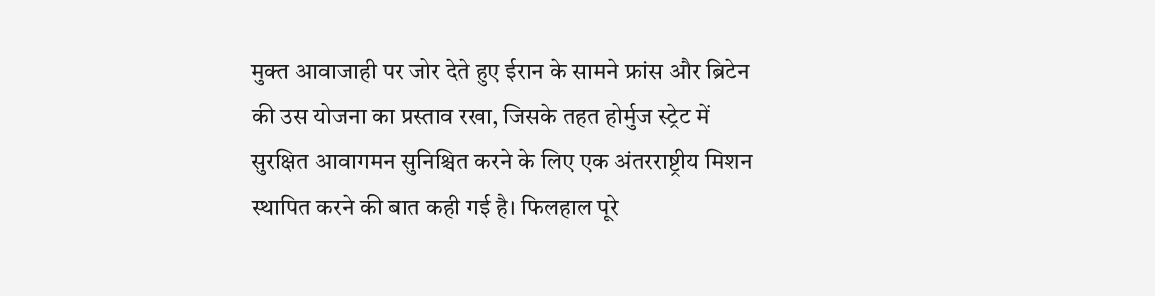मुक्त आवाजाही पर जोर देते हुए ईरान के सामने फ्रांस और ब्रिटेन की उस योजना का प्रस्ताव रखा, जिसके तहत होर्मुज स्ट्रेट में सुरक्षित आवागमन सुनिश्चित करने के लिए एक अंतरराष्ट्रीय मिशन स्थापित करने की बात कही गई है। फिलहाल पूरे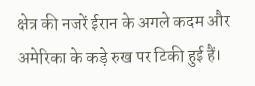क्षेत्र की नजरें ईरान के अगले कदम और अमेरिका के कड़े रुख पर टिकी हुई हैं।